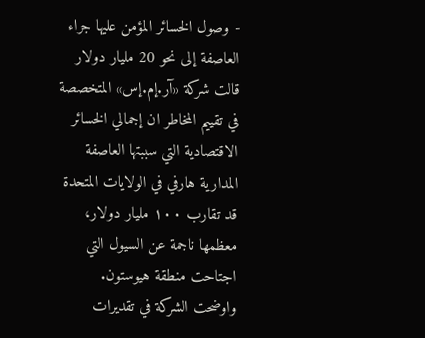- وصول الخسائر المؤمن عليها جراء العاصفة إلى نحو 20 مليار دولار
قالت شركة «آر.إم.إس» المتخصصة في تقييم المخاطر ان إجمالي الخسائر الاقتصادية التي سببتها العاصفة المدارية هارفي في الولايات المتحدة قد تقارب ١٠٠ مليار دولار، معظمها ناجمة عن السيول التي اجتاحت منطقة هيوستون.
واوضحت الشركة في تقديرات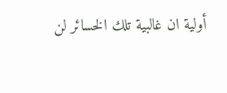أولية ان غالبية تلك الخسائر لن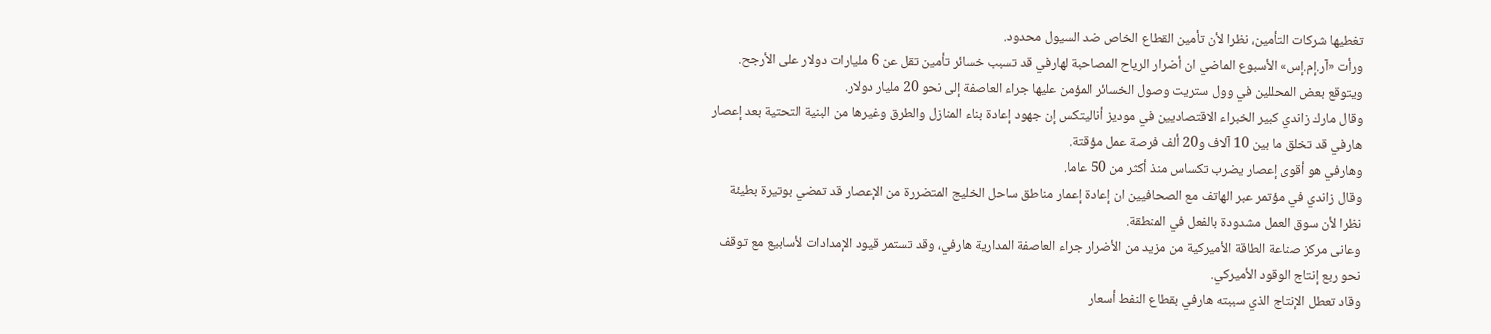تغطيها شركات التأمين، نظرا لأن تأمين القطاع الخاص ضد السيول محدود.
ورأت «آر.إم.إس» الأسبوع الماضي ان أضرار الرياح المصاحبة لهارفي قد تسبب خسائر تأمين تقل عن 6 مليارات دولار على الأرجح.
ويتوقع بعض المحللين في وول ستريت وصول الخسائر المؤمن عليها جراء العاصفة إلى نحو 20 مليار دولار.
وقال مارك زاندي كبير الخبراء الاقتصاديين في موديز أناليتكس إن جهود إعادة بناء المنازل والطرق وغيرها من البنية التحتية بعد إعصار هارفي قد تخلق ما بين 10 آلاف و20 ألف فرصة عمل مؤقتة.
وهارفي هو أقوى إعصار يضرب تكساس منذ أكثر من 50 عاما.
وقال زاندي في مؤتمر عبر الهاتف مع الصحافيين ان إعادة إعمار مناطق ساحل الخليج المتضررة من الإعصار قد تمضي بوتيرة بطيئة نظرا لأن سوق العمل مشدودة بالفعل في المنطقة.
وعانى مركز صناعة الطاقة الأميركية من مزيد من الأضرار جراء العاصفة المدارية هارفي، وقد تستمر قيود الإمدادات لأسابيع مع توقف نحو ربع إنتاج الوقود الأميركي.
وقاد تعطل الإنتاج الذي سببته هارفي بقطاع النفط أسعار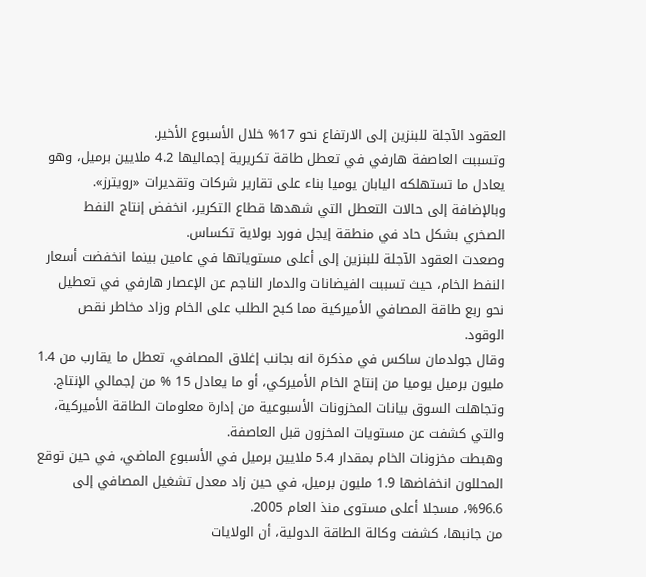العقود الآجلة للبنزين إلى الارتفاع نحو 17% خلال الأسبوع الأخير.
وتسببت العاصفة هارفي في تعطل طاقة تكريرية إجماليها 4.2 ملايين برميل، وهو يعادل ما تستهلكه اليابان يوميا بناء على تقارير شركات وتقديرات «رويترز».
وبالإضافة إلى حالات التعطل التي شهدها قطاع التكرير، انخفض إنتاج النفط الصخري بشكل حاد في منطقة إيجل فورد بولاية تكساس.
وصعدت العقود الآجلة للبنزين إلى أعلى مستوياتها في عامين بينما انخفضت أسعار النفط الخام، حيث تسببت الفيضانات والدمار الناجم عن الإعصار هارفي في تعطيل نحو ربع طاقة المصافي الأميركية مما كبح الطلب على الخام وزاد مخاطر نقص الوقود.
وقال جولدمان ساكس في مذكرة انه بجانب إغلاق المصافي، تعطل ما يقارب من 1.4 مليون برميل يوميا من إنتاج الخام الأميركي، أو ما يعادل 15 % من إجمالي الإنتاج.
وتجاهلت السوق بيانات المخزونات الأسبوعية من إدارة معلومات الطاقة الأميركية، والتي كشفت عن مستويات المخزون قبل العاصفة.
وهبطت مخزونات الخام بمقدار 5.4 ملايين برميل في الأسبوع الماضي، في حين توقع المحللون انخفاضها 1.9 مليون برميل، في حين زاد معدل تشغيل المصافي إلى 96.6%، مسجلا أعلى مستوى منذ العام 2005.
من جانبها، كشفت وكالة الطاقة الدولية، أن الولايات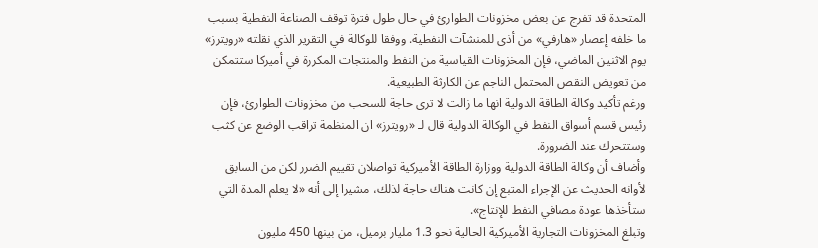المتحدة قد تفرج عن بعض مخزونات الطوارئ في حال طول فترة توقف الصناعة النفطية بسبب ما خلفه إعصار «هارفي» من أذى للمنشآت النفطية. ووفقا للوكالة في التقرير الذي نقلته «رويترز» يوم الاثنين الماضي، فإن المخزونات القياسية من النفط والمنتجات المكررة في أميركا ستتمكن من تعويض النقص المحتمل الناجم عن الكارثة الطبيعية.
ورغم تأكيد وكالة الطاقة الدولية انها ما زالت لا ترى حاجة للسحب من مخزونات الطوارئ، فإن رئيس قسم أسواق النفط في الوكالة الدولية قال لـ «رويترز» ان المنظمة تراقب الوضع عن كثب وستتحرك عند الضرورة.
وأضاف أن وكالة الطاقة الدولية ووزارة الطاقة الأميركية تواصلان تقييم الضرر لكن من السابق لأوانه الحديث عن الإجراء المتبع إن كانت هناك حاجة لذلك، مشيرا إلى أنه «لا يعلم المدة التي ستأخذها عودة مصافي النفط للإنتاج».
وتبلغ المخزونات التجارية الأميركية الحالية نحو 1.3 مليار برميل، من بينها 450 مليون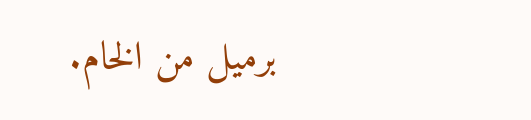برميل من الخام.